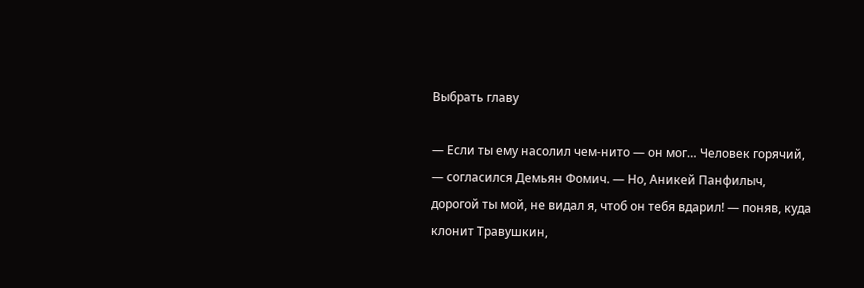Выбрать главу

— Если ты ему насолил чем-нито — он мог… Человек горячий, — согласился Демьян Фомич. — Но, Аникей Панфилыч, дорогой ты мой, не видал я, чтоб он тебя вдарил! — поняв, куда клонит Травушкин,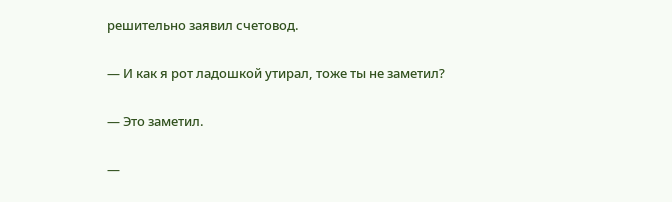решительно заявил счетовод.

— И как я рот ладошкой утирал, тоже ты не заметил?

— Это заметил.

—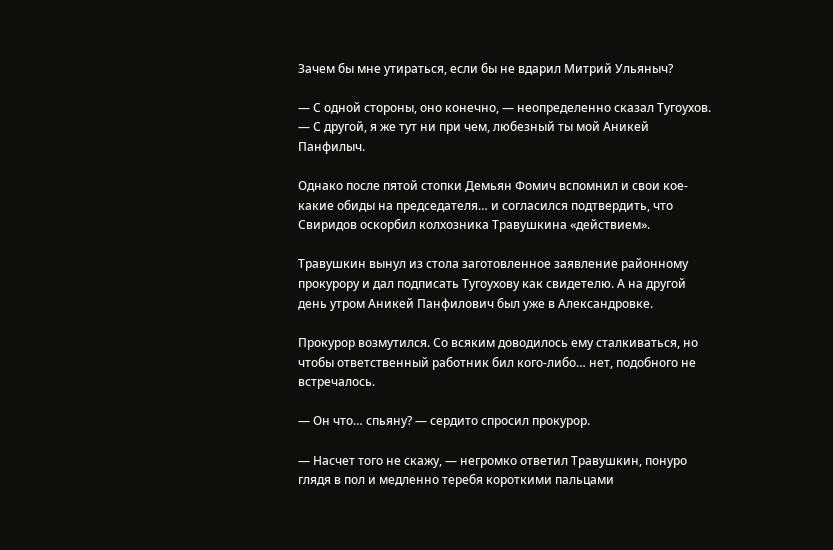Зачем бы мне утираться, если бы не вдарил Митрий Ульяныч?

— С одной стороны, оно конечно, — неопределенно сказал Тугоухов. — С другой, я же тут ни при чем, любезный ты мой Аникей Панфилыч.

Однако после пятой стопки Демьян Фомич вспомнил и свои кое-какие обиды на председателя… и согласился подтвердить, что Свиридов оскорбил колхозника Травушкина «действием».

Травушкин вынул из стола заготовленное заявление районному прокурору и дал подписать Тугоухову как свидетелю. А на другой день утром Аникей Панфилович был уже в Александровке.

Прокурор возмутился. Со всяким доводилось ему сталкиваться, но чтобы ответственный работник бил кого-либо… нет, подобного не встречалось.

— Он что… спьяну? — сердито спросил прокурор.

— Насчет того не скажу, — негромко ответил Травушкин, понуро глядя в пол и медленно теребя короткими пальцами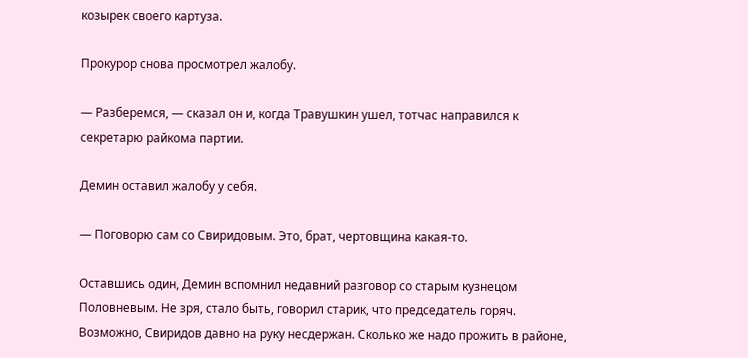козырек своего картуза.

Прокурор снова просмотрел жалобу.

— Разберемся, — сказал он и, когда Травушкин ушел, тотчас направился к секретарю райкома партии.

Демин оставил жалобу у себя.

— Поговорю сам со Свиридовым. Это, брат, чертовщина какая-то.

Оставшись один, Демин вспомнил недавний разговор со старым кузнецом Половневым. Не зря, стало быть, говорил старик, что председатель горяч. Возможно, Свиридов давно на руку несдержан. Сколько же надо прожить в районе,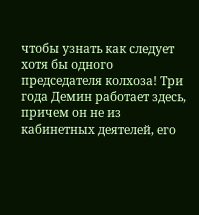чтобы узнать как следует хотя бы одного председателя колхоза! Три года Демин работает здесь, причем он не из кабинетных деятелей, его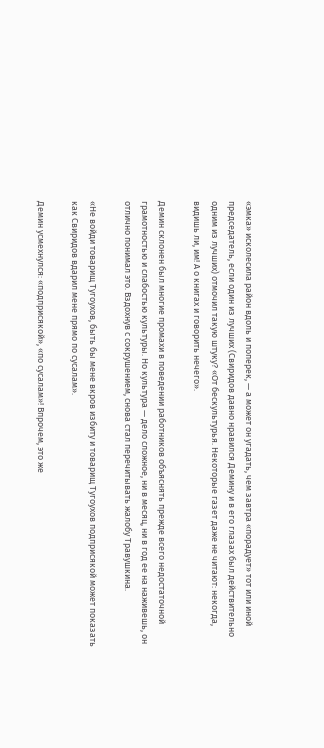«эмка» исколесила район вдоль и поперек, — а может он угадать, чем завтра «порадует» тот или иной председатель, если один из лучших (Свиридов давно нравился Демину и в его глазах был действительно одним из лучших) отмочил такую штуку? «От бескультурья. Некоторые газет даже не читают: некогда, видишь ли, им! А о книгах и говорить нечего».

Демин склонен был многие промахи в поведении работников объяснять прежде всего недостаточной грамотностью и слабостью культуры. Но культура — дело сложное, ни в месяц, ни в год ее на наживешь, он отлично понимал это. Вздохнув с сокрушением, снова стал перечитывать жалобу Травушкина.

«Не войди товарищ Тугоухов, быть бы мене вкров избиту и товарищ Тугоухов подприсякой может показать как Свиридов вдарил мене прямо по сусалам».

Демин усмехнулся: «подприсякой», «по сусалам»! Впрочем, это же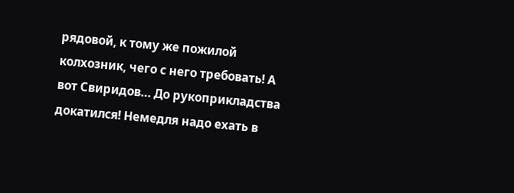рядовой, к тому же пожилой колхозник, чего с него требовать! А вот Свиридов… До рукоприкладства докатился! Немедля надо ехать в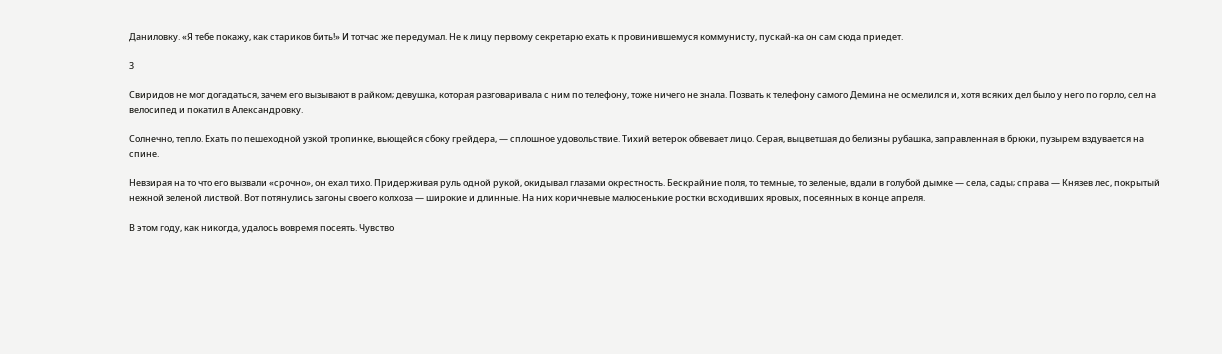Даниловку. «Я тебе покажу, как стариков бить!» И тотчас же передумал. Не к лицу первому секретарю ехать к провинившемуся коммунисту, пускай-ка он сам сюда приедет.

3

Свиридов не мог догадаться, зачем его вызывают в райком; девушка, которая разговаривала с ним по телефону, тоже ничего не знала. Позвать к телефону самого Демина не осмелился и, хотя всяких дел было у него по горло, сел на велосипед и покатил в Александровку.

Солнечно, тепло. Ехать по пешеходной узкой тропинке, вьющейся сбоку грейдера, — сплошное удовольствие. Тихий ветерок обвевает лицо. Серая, выцветшая до белизны рубашка, заправленная в брюки, пузырем вздувается на спине.

Невзирая на то что его вызвали «срочно», он ехал тихо. Придерживая руль одной рукой, окидывал глазами окрестность. Бескрайние поля, то темные, то зеленые, вдали в голубой дымке — села, сады; справа — Князев лес, покрытый нежной зеленой листвой. Вот потянулись загоны своего колхоза — широкие и длинные. На них коричневые малюсенькие ростки всходивших яровых, посеянных в конце апреля.

В этом году, как никогда, удалось вовремя посеять. Чувство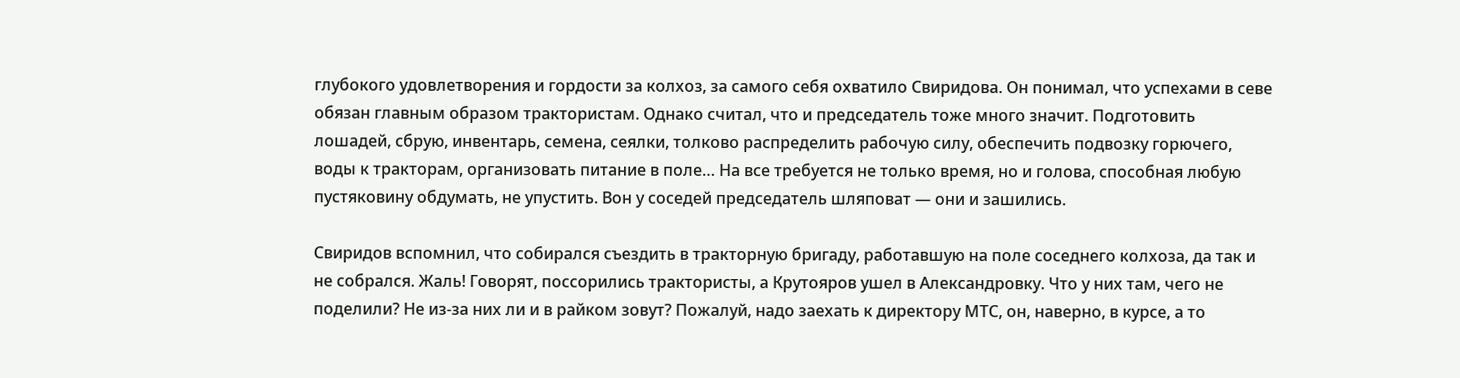глубокого удовлетворения и гордости за колхоз, за самого себя охватило Свиридова. Он понимал, что успехами в севе обязан главным образом трактористам. Однако считал, что и председатель тоже много значит. Подготовить лошадей, сбрую, инвентарь, семена, сеялки, толково распределить рабочую силу, обеспечить подвозку горючего, воды к тракторам, организовать питание в поле… На все требуется не только время, но и голова, способная любую пустяковину обдумать, не упустить. Вон у соседей председатель шляповат — они и зашились.

Свиридов вспомнил, что собирался съездить в тракторную бригаду, работавшую на поле соседнего колхоза, да так и не собрался. Жаль! Говорят, поссорились трактористы, а Крутояров ушел в Александровку. Что у них там, чего не поделили? Не из-за них ли и в райком зовут? Пожалуй, надо заехать к директору МТС, он, наверно, в курсе, а то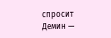спросит Демин —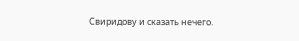Свиридову и сказать нечего.